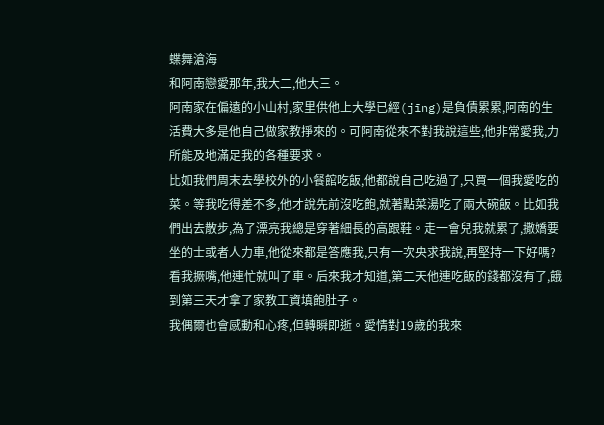蝶舞滄海
和阿南戀愛那年,我大二,他大三。
阿南家在偏遠的小山村,家里供他上大學已經(jīng)是負債累累,阿南的生活費大多是他自己做家教掙來的。可阿南從來不對我說這些,他非常愛我,力所能及地滿足我的各種要求。
比如我們周末去學校外的小餐館吃飯,他都說自己吃過了,只買一個我愛吃的菜。等我吃得差不多,他才說先前沒吃飽,就著點菜湯吃了兩大碗飯。比如我們出去散步,為了漂亮我總是穿著細長的高跟鞋。走一會兒我就累了,撒嬌要坐的士或者人力車,他從來都是答應我,只有一次央求我說,再堅持一下好嗎?看我撅嘴,他連忙就叫了車。后來我才知道,第二天他連吃飯的錢都沒有了,餓到第三天才拿了家教工資填飽肚子。
我偶爾也會感動和心疼,但轉瞬即逝。愛情對19歲的我來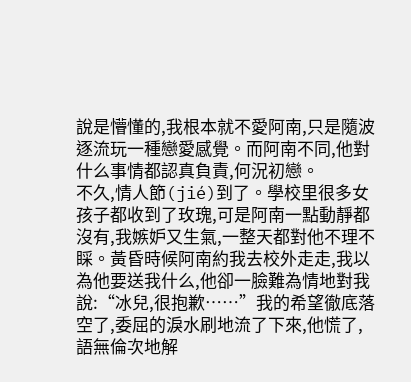說是懵懂的,我根本就不愛阿南,只是隨波逐流玩一種戀愛感覺。而阿南不同,他對什么事情都認真負責,何況初戀。
不久,情人節(jié)到了。學校里很多女孩子都收到了玫瑰,可是阿南一點動靜都沒有,我嫉妒又生氣,一整天都對他不理不睬。黃昏時候阿南約我去校外走走,我以為他要送我什么,他卻一臉難為情地對我說:“冰兒,很抱歉……”我的希望徹底落空了,委屈的淚水刷地流了下來,他慌了,語無倫次地解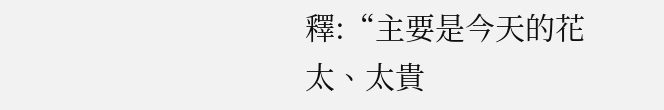釋:“主要是今天的花太、太貴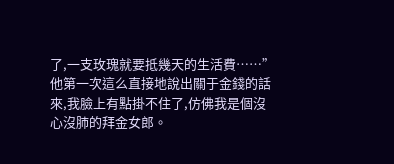了,一支玫瑰就要抵幾天的生活費……”
他第一次這么直接地說出關于金錢的話來,我臉上有點掛不住了,仿佛我是個沒心沒肺的拜金女郎。